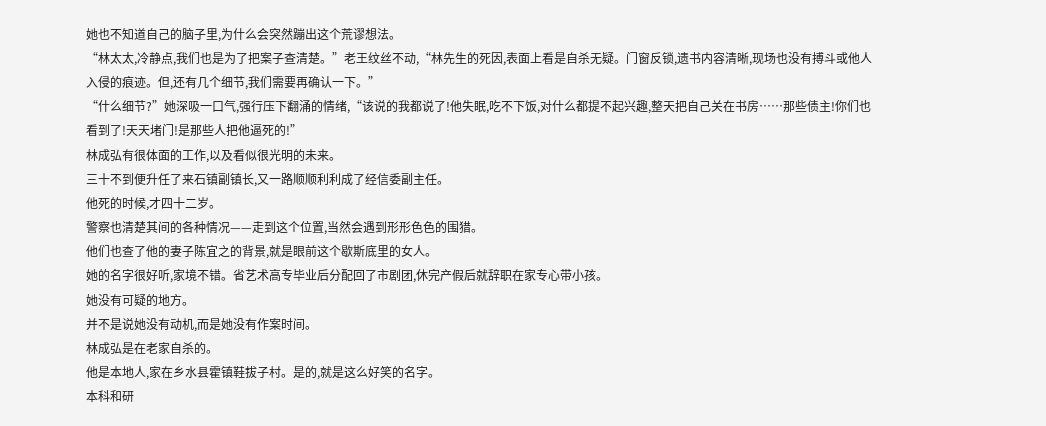她也不知道自己的脑子里,为什么会突然蹦出这个荒谬想法。
“林太太,冷静点,我们也是为了把案子查清楚。”老王纹丝不动,“林先生的死因,表面上看是自杀无疑。门窗反锁,遗书内容清晰,现场也没有搏斗或他人入侵的痕迹。但,还有几个细节,我们需要再确认一下。”
“什么细节?”她深吸一口气,强行压下翻涌的情绪,“该说的我都说了!他失眠,吃不下饭,对什么都提不起兴趣,整天把自己关在书房……那些债主!你们也看到了!天天堵门!是那些人把他逼死的!”
林成弘有很体面的工作,以及看似很光明的未来。
三十不到便升任了来石镇副镇长,又一路顺顺利利成了经信委副主任。
他死的时候,才四十二岁。
警察也清楚其间的各种情况——走到这个位置,当然会遇到形形色色的围猎。
他们也查了他的妻子陈宜之的背景,就是眼前这个歇斯底里的女人。
她的名字很好听,家境不错。省艺术高专毕业后分配回了市剧团,休完产假后就辞职在家专心带小孩。
她没有可疑的地方。
并不是说她没有动机,而是她没有作案时间。
林成弘是在老家自杀的。
他是本地人,家在乡水县霍镇鞋拔子村。是的,就是这么好笑的名字。
本科和研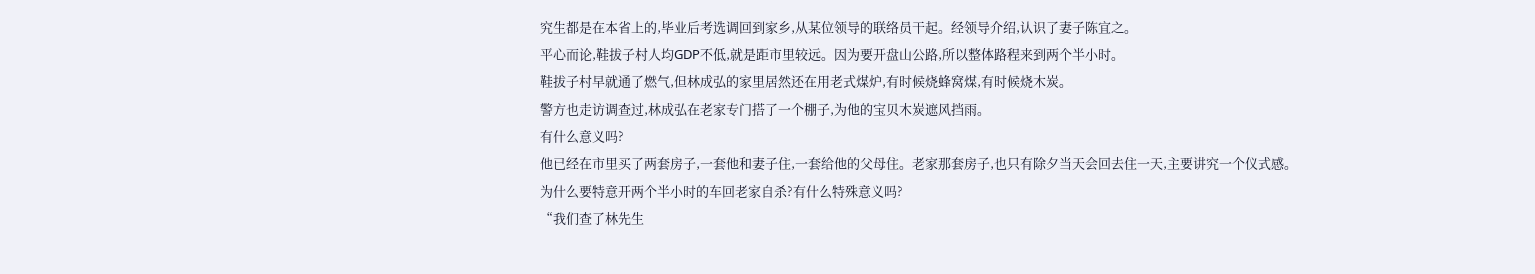究生都是在本省上的,毕业后考选调回到家乡,从某位领导的联络员干起。经领导介绍,认识了妻子陈宜之。
平心而论,鞋拔子村人均GDP不低,就是距市里较远。因为要开盘山公路,所以整体路程来到两个半小时。
鞋拔子村早就通了燃气,但林成弘的家里居然还在用老式煤炉,有时候烧蜂窝煤,有时候烧木炭。
警方也走访调查过,林成弘在老家专门搭了一个棚子,为他的宝贝木炭遮风挡雨。
有什么意义吗?
他已经在市里买了两套房子,一套他和妻子住,一套给他的父母住。老家那套房子,也只有除夕当天会回去住一天,主要讲究一个仪式感。
为什么要特意开两个半小时的车回老家自杀?有什么特殊意义吗?
“我们查了林先生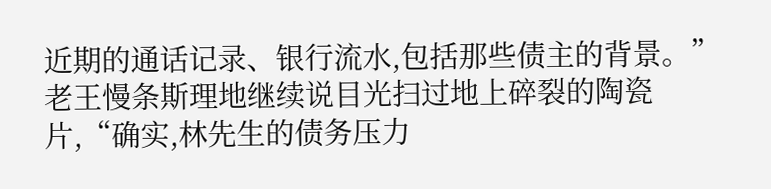近期的通话记录、银行流水,包括那些债主的背景。”老王慢条斯理地继续说目光扫过地上碎裂的陶瓷片,“确实,林先生的债务压力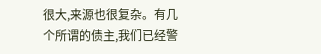很大,来源也很复杂。有几个所谓的债主,我们已经警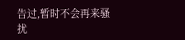告过,暂时不会再来骚扰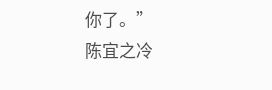你了。”
陈宜之冷